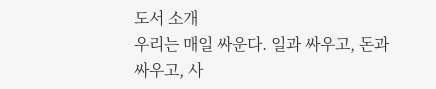도서 소개
우리는 매일 싸운다. 일과 싸우고, 돈과 싸우고, 사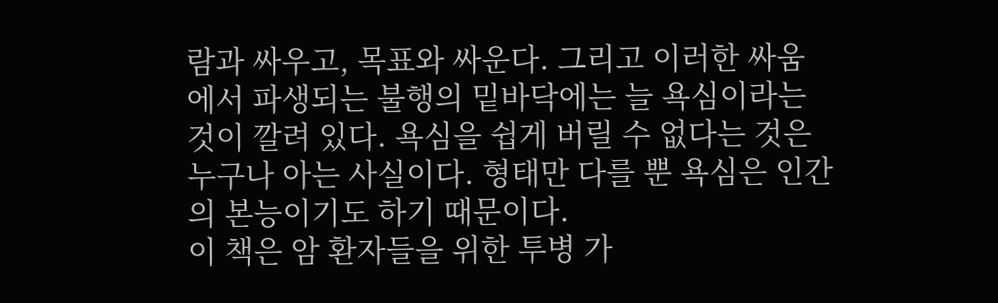람과 싸우고, 목표와 싸운다. 그리고 이러한 싸움에서 파생되는 불행의 밑바닥에는 늘 욕심이라는 것이 깔려 있다. 욕심을 쉽게 버릴 수 없다는 것은 누구나 아는 사실이다. 형태만 다를 뿐 욕심은 인간의 본능이기도 하기 때문이다.
이 책은 암 환자들을 위한 투병 가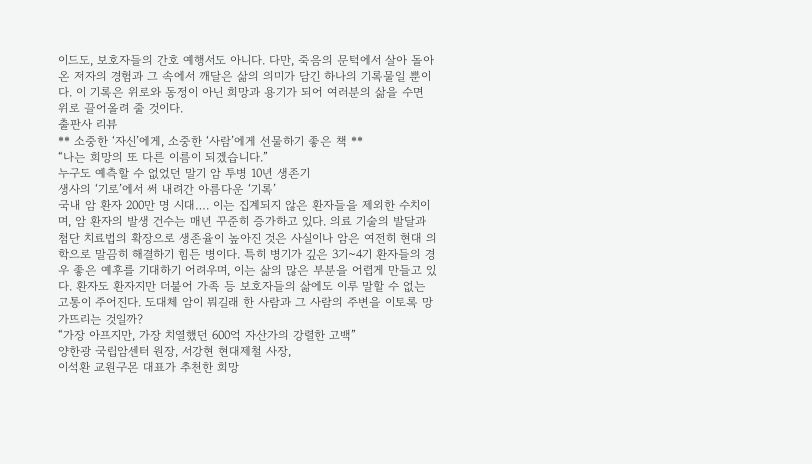이드도, 보호자들의 간호 예행서도 아니다. 다만, 죽음의 문턱에서 살아 돌아온 저자의 경험과 그 속에서 깨달은 삶의 의미가 담긴 하나의 기록물일 뿐이다. 이 기록은 위로와 동정이 아닌 희망과 용기가 되어 여러분의 삶을 수면 위로 끌어올려 줄 것이다.
출판사 리뷰
** 소중한 ‘자신’에게, 소중한 ‘사람’에게 선물하기 좋은 책 **
“나는 희망의 또 다른 이름이 되겠습니다.”
누구도 예측할 수 없었던 말기 암 투병 10년 생존기
생사의 ‘기로’에서 써 내려간 아름다운 ‘기록’
국내 암 환자 200만 명 시대…. 이는 집계되지 않은 환자들을 제외한 수치이며, 암 환자의 발생 건수는 매년 꾸준히 증가하고 있다. 의료 기술의 발달과 첨단 치료법의 확장으로 생존율이 높아진 것은 사실이나 암은 여전히 현대 의학으로 말끔히 해결하기 힘든 병이다. 특히 병기가 깊은 3기~4기 환자들의 경우 좋은 예후를 기대하기 어려우며, 이는 삶의 많은 부분을 어렵게 만들고 있다. 환자도 환자지만 더불어 가족 등 보호자들의 삶에도 이루 말할 수 없는 고통이 주어진다. 도대체 암이 뭐길래 한 사람과 그 사람의 주변을 이토록 망가뜨리는 것일까?
“가장 아프지만, 가장 치열했던 600억 자산가의 강렬한 고백”
양한광 국립암센터 원장, 서강현 현대제철 사장,
이석환 교원구몬 대표가 추천한 희망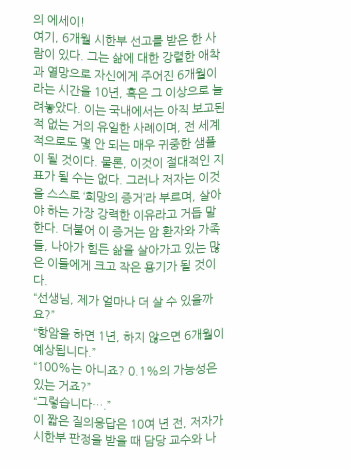의 에세이!
여기, 6개월 시한부 선고를 받은 한 사람이 있다. 그는 삶에 대한 강렬한 애착과 열망으로 자신에게 주어진 6개월이라는 시간을 10년, 혹은 그 이상으로 늘려놓았다. 이는 국내에서는 아직 보고된 적 없는 거의 유일한 사례이며, 전 세계적으로도 몇 안 되는 매우 귀중한 샘플이 될 것이다. 물론, 이것이 절대적인 지표가 될 수는 없다. 그러나 저자는 이것을 스스로 ‘희망의 증거’라 부르며, 살아야 하는 가장 강력한 이유라고 거듭 말한다. 더불어 이 증거는 암 환자와 가족들, 나아가 힘든 삶을 살아가고 있는 많은 이들에게 크고 작은 용기가 될 것이다.
“선생님, 제가 얼마나 더 살 수 있을까요?”
“항암을 하면 1년, 하지 않으면 6개월이 예상됩니다.”
“100%는 아니죠? 0.1%의 가능성은 있는 거죠?”
“그렇습니다….”
이 짧은 질의응답은 10여 년 전, 저자가 시한부 판정을 받을 때 담당 교수와 나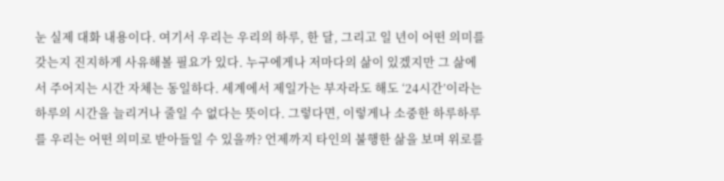눈 실제 대화 내용이다. 여기서 우리는 우리의 하루, 한 달, 그리고 일 년이 어떤 의미를 갖는지 진지하게 사유해볼 필요가 있다. 누구에게나 저마다의 삶이 있겠지만 그 삶에서 주어지는 시간 자체는 동일하다. 세계에서 제일가는 부자라도 해도 ‘24시간’이라는 하루의 시간을 늘리거나 줄일 수 없다는 뜻이다. 그렇다면, 이렇게나 소중한 하루하루를 우리는 어떤 의미로 받아들일 수 있을까? 언제까지 타인의 불행한 삶을 보며 위로를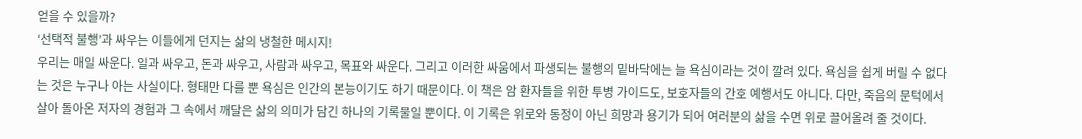얻을 수 있을까?
‘선택적 불행’과 싸우는 이들에게 던지는 삶의 냉철한 메시지!
우리는 매일 싸운다. 일과 싸우고, 돈과 싸우고, 사람과 싸우고, 목표와 싸운다. 그리고 이러한 싸움에서 파생되는 불행의 밑바닥에는 늘 욕심이라는 것이 깔려 있다. 욕심을 쉽게 버릴 수 없다는 것은 누구나 아는 사실이다. 형태만 다를 뿐 욕심은 인간의 본능이기도 하기 때문이다. 이 책은 암 환자들을 위한 투병 가이드도, 보호자들의 간호 예행서도 아니다. 다만, 죽음의 문턱에서 살아 돌아온 저자의 경험과 그 속에서 깨달은 삶의 의미가 담긴 하나의 기록물일 뿐이다. 이 기록은 위로와 동정이 아닌 희망과 용기가 되어 여러분의 삶을 수면 위로 끌어올려 줄 것이다.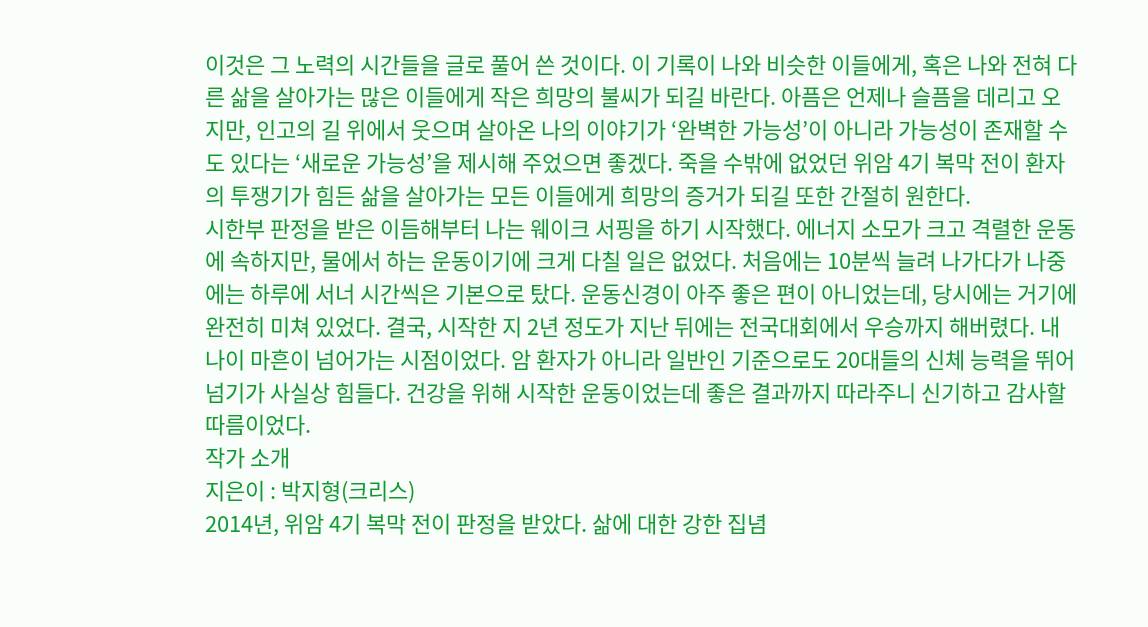이것은 그 노력의 시간들을 글로 풀어 쓴 것이다. 이 기록이 나와 비슷한 이들에게, 혹은 나와 전혀 다른 삶을 살아가는 많은 이들에게 작은 희망의 불씨가 되길 바란다. 아픔은 언제나 슬픔을 데리고 오지만, 인고의 길 위에서 웃으며 살아온 나의 이야기가 ‘완벽한 가능성’이 아니라 가능성이 존재할 수도 있다는 ‘새로운 가능성’을 제시해 주었으면 좋겠다. 죽을 수밖에 없었던 위암 4기 복막 전이 환자의 투쟁기가 힘든 삶을 살아가는 모든 이들에게 희망의 증거가 되길 또한 간절히 원한다.
시한부 판정을 받은 이듬해부터 나는 웨이크 서핑을 하기 시작했다. 에너지 소모가 크고 격렬한 운동에 속하지만, 물에서 하는 운동이기에 크게 다칠 일은 없었다. 처음에는 10분씩 늘려 나가다가 나중에는 하루에 서너 시간씩은 기본으로 탔다. 운동신경이 아주 좋은 편이 아니었는데, 당시에는 거기에 완전히 미쳐 있었다. 결국, 시작한 지 2년 정도가 지난 뒤에는 전국대회에서 우승까지 해버렸다. 내 나이 마흔이 넘어가는 시점이었다. 암 환자가 아니라 일반인 기준으로도 20대들의 신체 능력을 뛰어넘기가 사실상 힘들다. 건강을 위해 시작한 운동이었는데 좋은 결과까지 따라주니 신기하고 감사할 따름이었다.
작가 소개
지은이 : 박지형(크리스)
2014년, 위암 4기 복막 전이 판정을 받았다. 삶에 대한 강한 집념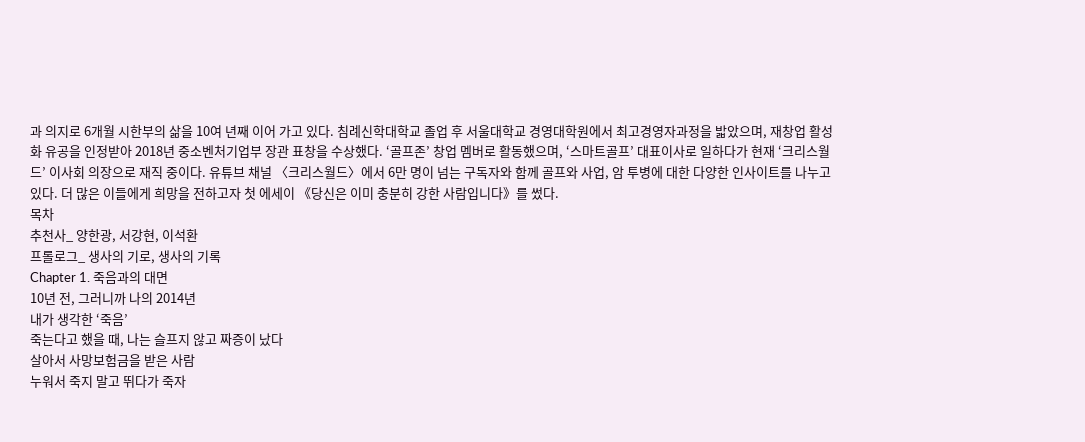과 의지로 6개월 시한부의 삶을 10여 년째 이어 가고 있다. 침례신학대학교 졸업 후 서울대학교 경영대학원에서 최고경영자과정을 밟았으며, 재창업 활성화 유공을 인정받아 2018년 중소벤처기업부 장관 표창을 수상했다. ‘골프존’ 창업 멤버로 활동했으며, ‘스마트골프’ 대표이사로 일하다가 현재 ‘크리스월드’ 이사회 의장으로 재직 중이다. 유튜브 채널 〈크리스월드〉에서 6만 명이 넘는 구독자와 함께 골프와 사업, 암 투병에 대한 다양한 인사이트를 나누고 있다. 더 많은 이들에게 희망을 전하고자 첫 에세이 《당신은 이미 충분히 강한 사람입니다》를 썼다.
목차
추천사_ 양한광, 서강현, 이석환
프롤로그_ 생사의 기로, 생사의 기록
Chapter 1. 죽음과의 대면
10년 전, 그러니까 나의 2014년
내가 생각한 ‘죽음’
죽는다고 했을 때, 나는 슬프지 않고 짜증이 났다
살아서 사망보험금을 받은 사람
누워서 죽지 말고 뛰다가 죽자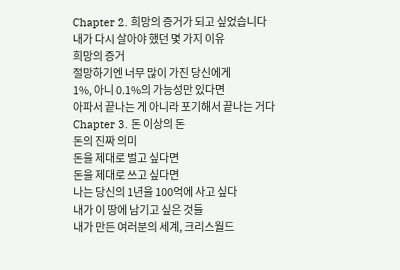Chapter 2. 희망의 증거가 되고 싶었습니다
내가 다시 살아야 했던 몇 가지 이유
희망의 증거
절망하기엔 너무 많이 가진 당신에게
1%, 아니 0.1%의 가능성만 있다면
아파서 끝나는 게 아니라 포기해서 끝나는 거다
Chapter 3. 돈 이상의 돈
돈의 진짜 의미
돈을 제대로 벌고 싶다면
돈을 제대로 쓰고 싶다면
나는 당신의 1년을 100억에 사고 싶다
내가 이 땅에 남기고 싶은 것들
내가 만든 여러분의 세계, 크리스월드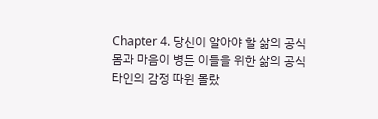Chapter 4. 당신이 알아야 할 삶의 공식
몸과 마음이 병든 이들을 위한 삶의 공식
타인의 감정 따윈 몰랐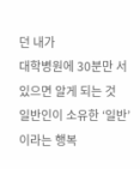던 내가
대학병원에 30분만 서 있으면 알게 되는 것
일반인이 소유한 ‘일반’이라는 행복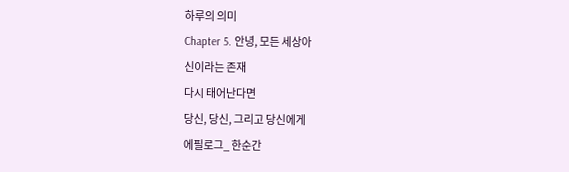하루의 의미
Chapter 5. 안녕, 모든 세상아
신이라는 존재
다시 태어난다면
당신, 당신, 그리고 당신에게
에필로그_ 한순간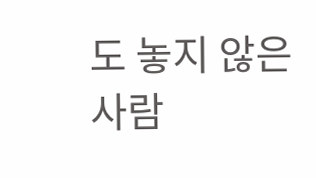도 놓지 않은 사람